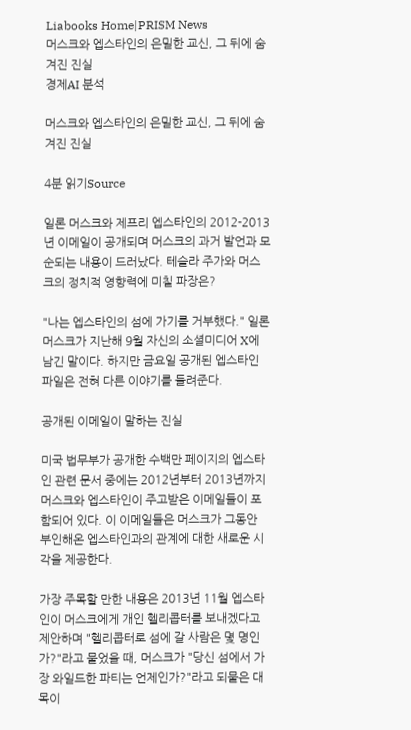Liabooks Home|PRISM News
머스크와 엡스타인의 은밀한 교신, 그 뒤에 숨겨진 진실
경제AI 분석

머스크와 엡스타인의 은밀한 교신, 그 뒤에 숨겨진 진실

4분 읽기Source

일론 머스크와 제프리 엡스타인의 2012-2013년 이메일이 공개되며 머스크의 과거 발언과 모순되는 내용이 드러났다. 테슬라 주가와 머스크의 정치적 영향력에 미칠 파장은?

"나는 엡스타인의 섬에 가기를 거부했다." 일론 머스크가 지난해 9월 자신의 소셜미디어 X에 남긴 말이다. 하지만 금요일 공개된 엡스타인 파일은 전혀 다른 이야기를 들려준다.

공개된 이메일이 말하는 진실

미국 법무부가 공개한 수백만 페이지의 엡스타인 관련 문서 중에는 2012년부터 2013년까지 머스크와 엡스타인이 주고받은 이메일들이 포함되어 있다. 이 이메일들은 머스크가 그동안 부인해온 엡스타인과의 관계에 대한 새로운 시각을 제공한다.

가장 주목할 만한 내용은 2013년 11월 엡스타인이 머스크에게 개인 헬리콥터를 보내겠다고 제안하며 "헬리콥터로 섬에 갈 사람은 몇 명인가?"라고 물었을 때, 머스크가 "당신 섬에서 가장 와일드한 파티는 언제인가?"라고 되물은 대목이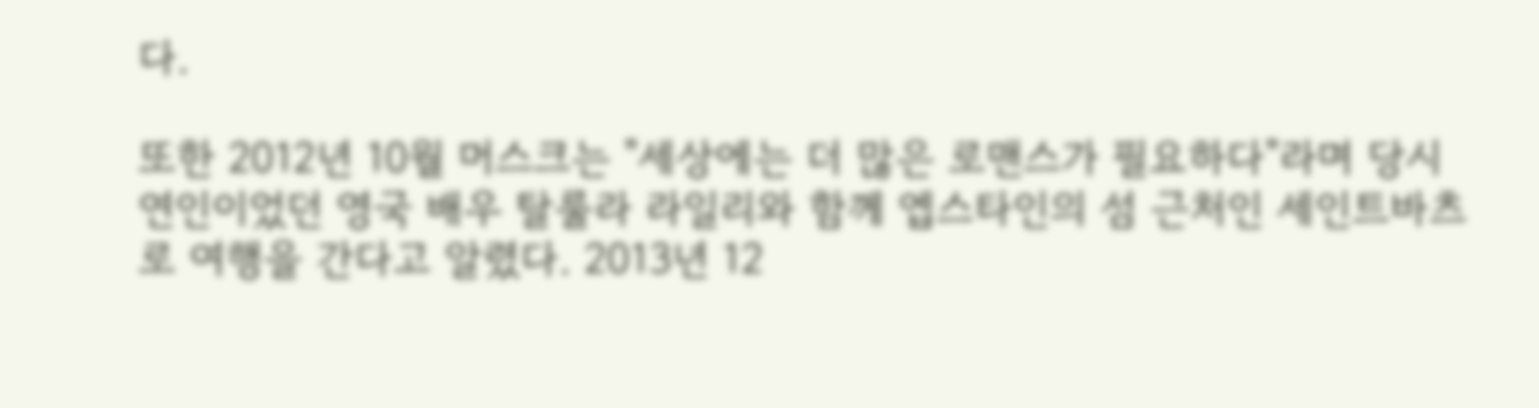다.

또한 2012년 10월 머스크는 "세상에는 더 많은 로맨스가 필요하다"라며 당시 연인이었던 영국 배우 탈룰라 라일리와 함께 엡스타인의 섬 근처인 세인트바츠로 여행을 간다고 알렸다. 2013년 12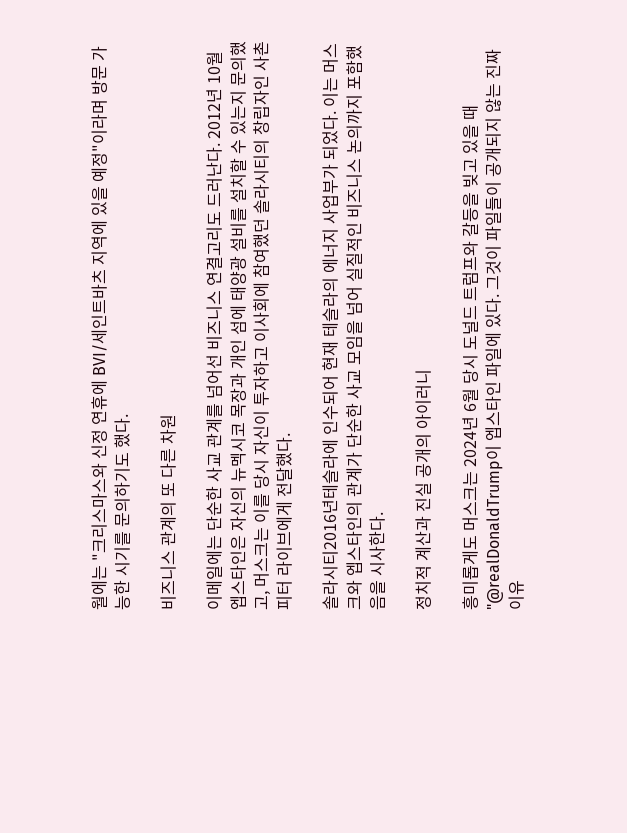월에는 "크리스마스와 신정 연휴에 BVI/세인트바츠 지역에 있을 예정"이라며 방문 가능한 시기를 문의하기도 했다.

비즈니스 관계의 또 다른 차원

이메일에는 단순한 사교 관계를 넘어선 비즈니스 연결고리도 드러난다. 2012년 10월 엡스타인은 자신의 뉴멕시코 목장과 개인 섬에 태양광 설비를 설치할 수 있는지 문의했고, 머스크는 이를 당시 자신이 투자하고 이사회에 참여했던 솔라시티의 창립자인 사촌 피터 라이브에게 전달했다.

솔라시티2016년테슬라에 인수되어 현재 테슬라의 에너지 사업부가 되었다. 이는 머스크와 엡스타인의 관계가 단순한 사교 모임을 넘어 실질적인 비즈니스 논의까지 포함했음을 시사한다.

정치적 계산과 진실 공개의 아이러니

흥미롭게도 머스크는 2024년 6월 당시 도널드 트럼프와 갈등을 빚고 있을 때 "@realDonaldTrump이 엡스타인 파일에 있다. 그것이 파일들이 공개되지 않는 진짜 이유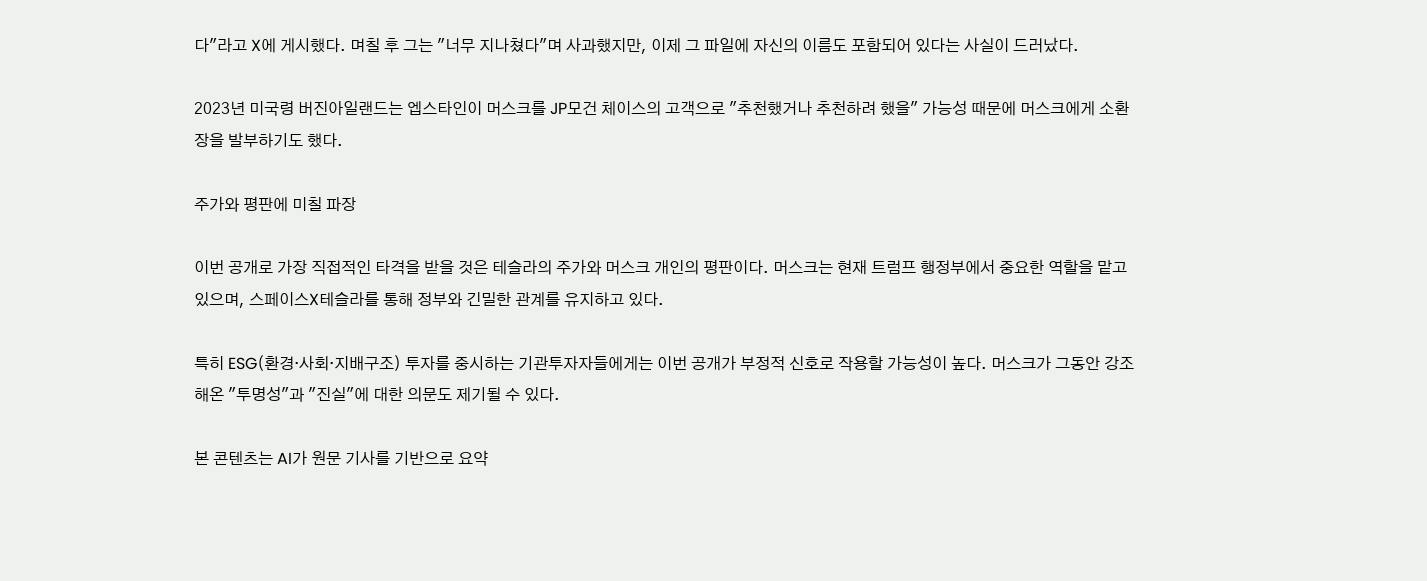다"라고 X에 게시했다. 며칠 후 그는 "너무 지나쳤다"며 사과했지만, 이제 그 파일에 자신의 이름도 포함되어 있다는 사실이 드러났다.

2023년 미국령 버진아일랜드는 엡스타인이 머스크를 JP모건 체이스의 고객으로 "추천했거나 추천하려 했을" 가능성 때문에 머스크에게 소환장을 발부하기도 했다.

주가와 평판에 미칠 파장

이번 공개로 가장 직접적인 타격을 받을 것은 테슬라의 주가와 머스크 개인의 평판이다. 머스크는 현재 트럼프 행정부에서 중요한 역할을 맡고 있으며, 스페이스X테슬라를 통해 정부와 긴밀한 관계를 유지하고 있다.

특히 ESG(환경·사회·지배구조) 투자를 중시하는 기관투자자들에게는 이번 공개가 부정적 신호로 작용할 가능성이 높다. 머스크가 그동안 강조해온 "투명성"과 "진실"에 대한 의문도 제기될 수 있다.

본 콘텐츠는 AI가 원문 기사를 기반으로 요약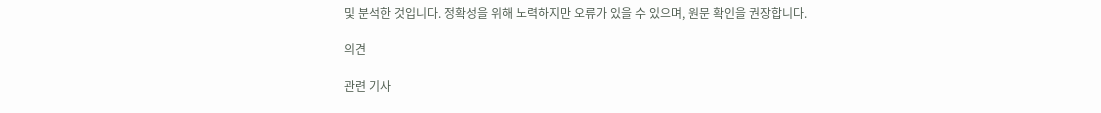및 분석한 것입니다. 정확성을 위해 노력하지만 오류가 있을 수 있으며, 원문 확인을 권장합니다.

의견

관련 기사